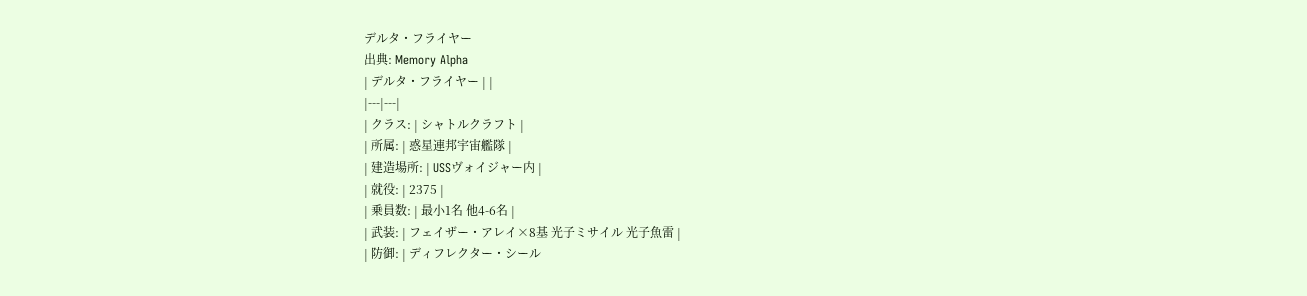デルタ・フライヤー
出典: Memory Alpha
| デルタ・フライヤー | |
|---|---|
| クラス: | シャトルクラフト |
| 所属: | 惑星連邦宇宙艦隊 |
| 建造場所: | USSヴォイジャー内 |
| 就役: | 2375 |
| 乗員数: | 最小1名 他4-6名 |
| 武装: | フェイザー・アレイ×8基 光子ミサイル 光子魚雷 |
| 防御: | ディフレクター・シール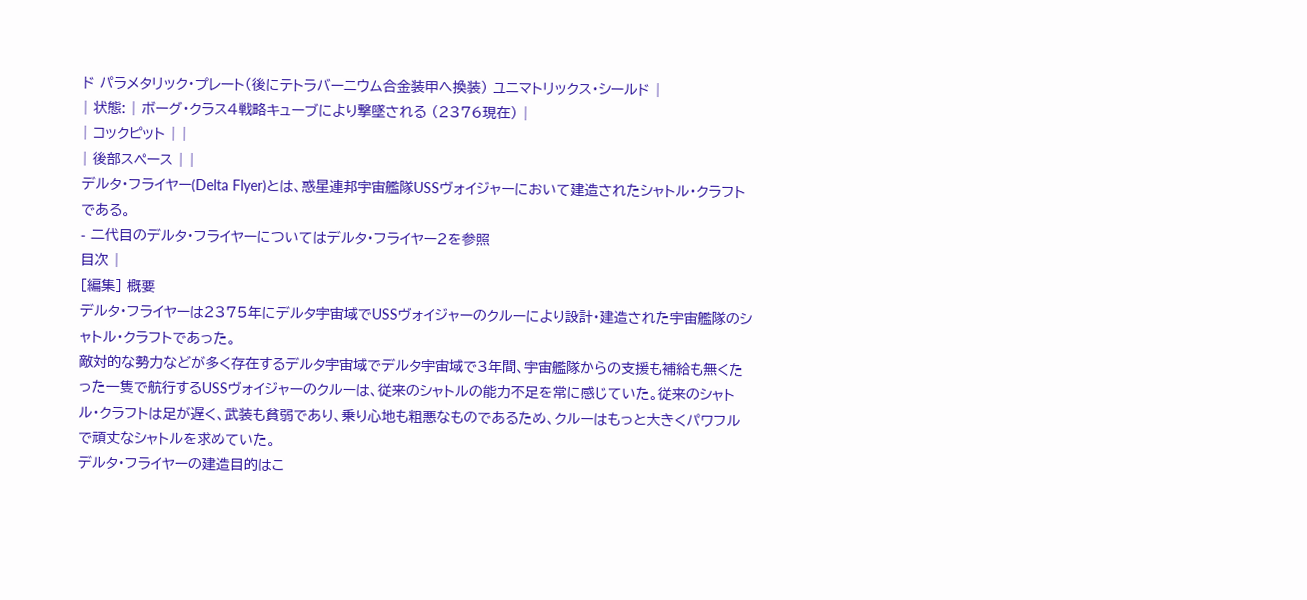ド パラメタリック・プレート(後にテトラバーニウム合金装甲へ換装) ユニマトリックス・シールド |
| 状態: | ボーグ・クラス4戦略キューブにより撃墜される (2376現在) |
| コックピット | |
| 後部スペース | |
デルタ・フライヤー(Delta Flyer)とは、惑星連邦宇宙艦隊USSヴォイジャーにおいて建造されたシャトル・クラフトである。
- 二代目のデルタ・フライヤーについてはデルタ・フライヤー2を参照
目次 |
[編集] 概要
デルタ・フライヤーは2375年にデルタ宇宙域でUSSヴォイジャーのクルーにより設計・建造された宇宙艦隊のシャトル・クラフトであった。
敵対的な勢力などが多く存在するデルタ宇宙域でデルタ宇宙域で3年間、宇宙艦隊からの支援も補給も無くたった一隻で航行するUSSヴォイジャーのクルーは、従来のシャトルの能力不足を常に感じていた。従来のシャトル・クラフトは足が遅く、武装も貧弱であり、乗り心地も粗悪なものであるため、クルーはもっと大きくパワフルで頑丈なシャトルを求めていた。
デルタ・フライヤーの建造目的はこ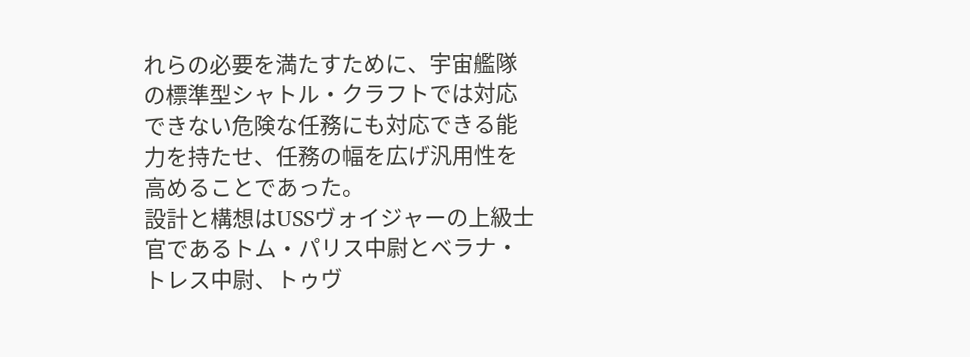れらの必要を満たすために、宇宙艦隊の標準型シャトル・クラフトでは対応できない危険な任務にも対応できる能力を持たせ、任務の幅を広げ汎用性を高めることであった。
設計と構想はUSSヴォイジャーの上級士官であるトム・パリス中尉とベラナ・トレス中尉、トゥヴ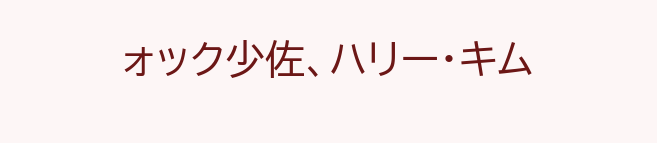ォック少佐、ハリー・キム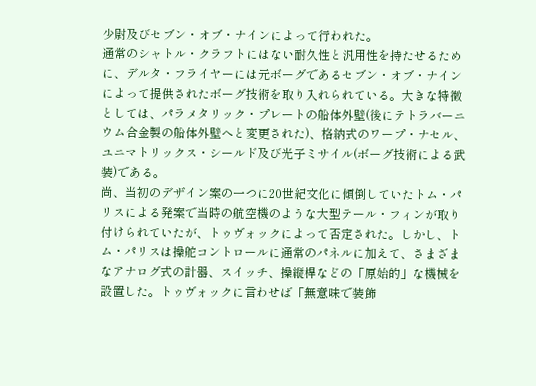少尉及びセブン・オブ・ナインによって行われた。
通常のシャトル・クラフトにはない耐久性と汎用性を持たせるために、デルタ・フライヤーには元ボーグであるセブン・オブ・ナインによって提供されたボーグ技術を取り入れられている。大きな特徴としては、パラメタリック・プレートの船体外壁(後にテトラバーニウム合金製の船体外壁へと変更された)、格納式のワープ・ナセル、ユニマトリックス・シールド及び光子ミサイル(ボーグ技術による武装)である。
尚、当初のデザイン案の一つに20世紀文化に傾倒していたトム・パリスによる発案で当時の航空機のような大型テール・フィンが取り付けられていたが、トゥヴォックによって否定された。しかし、トム・パリスは操舵コントロールに通常のパネルに加えて、さまざまなアナログ式の計器、スイッチ、操縦桿などの「原始的」な機械を設置した。トゥヴォックに言わせば「無意味で装飾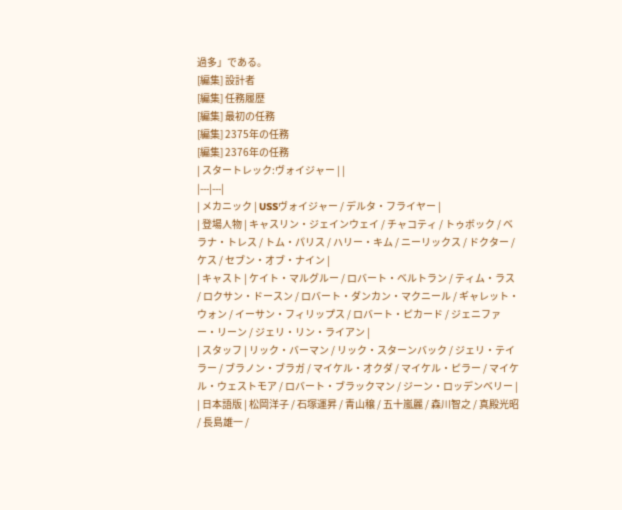過多」である。
[編集] 設計者
[編集] 任務履歴
[編集] 最初の任務
[編集] 2375年の任務
[編集] 2376年の任務
| スタートレック:ヴォイジャー | |
|---|---|
| メカニック | USSヴォイジャー / デルタ・フライヤー |
| 登場人物 | キャスリン・ジェインウェイ / チャコティ / トゥボック / ベラナ・トレス / トム・パリス / ハリー・キム / ニーリックス / ドクター / ケス / セブン・オブ・ナイン |
| キャスト | ケイト・マルグルー / ロバート・ベルトラン / ティム・ラス / ロクサン・ドースン / ロバート・ダンカン・マクニール / ギャレット・ウォン / イーサン・フィリップス / ロバート・ピカード / ジェニファー・リーン / ジェリ・リン・ライアン |
| スタッフ | リック・バーマン / リック・スターンバック / ジェリ・テイラー / ブラノン・ブラガ / マイケル・オクダ / マイケル・ピラー / マイケル・ウェストモア / ロバート・ブラックマン / ジーン・ロッデンベリー |
| 日本語版 | 松岡洋子 / 石塚運昇 / 青山穣 / 五十嵐麗 / 森川智之 / 真殿光昭 / 長島雄一 /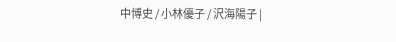中博史 / 小林優子 / 沢海陽子 |